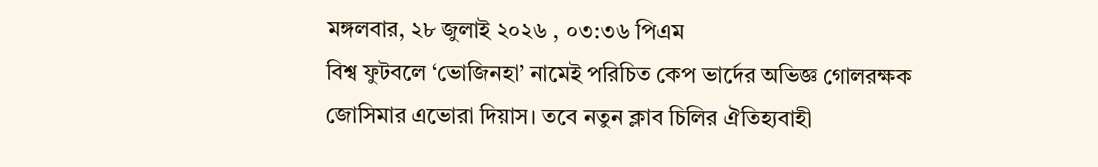মঙ্গলবার, ২৮ জুলাই ২০২৬ , ০৩:৩৬ পিএম
বিশ্ব ফুটবলে ‘ভোজিনহা’ নামেই পরিচিত কেপ ভার্দের অভিজ্ঞ গোলরক্ষক জোসিমার এভোরা দিয়াস। তবে নতুন ক্লাব চিলির ঐতিহ্যবাহী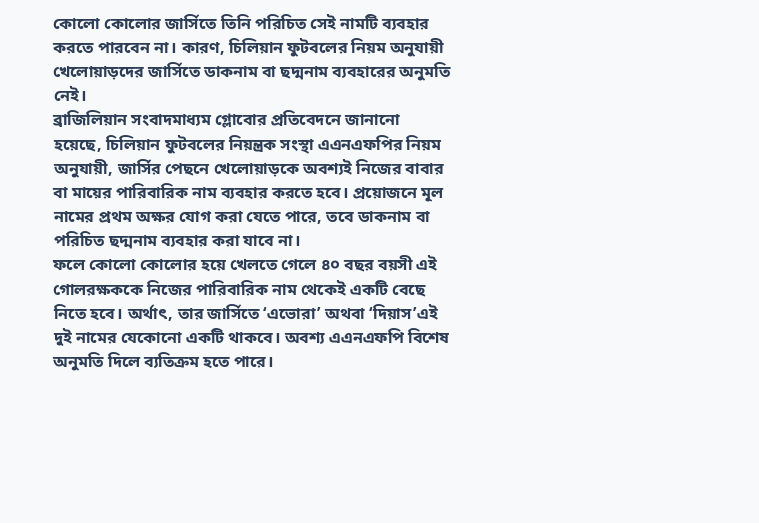কোলো কোলোর জার্সিতে তিনি পরিচিত সেই নামটি ব্যবহার করতে পারবেন না। কারণ, চিলিয়ান ফুটবলের নিয়ম অনুযায়ী খেলোয়াড়দের জার্সিতে ডাকনাম বা ছদ্মনাম ব্যবহারের অনুমতি নেই।
ব্রাজিলিয়ান সংবাদমাধ্যম গ্লোবোর প্রতিবেদনে জানানো হয়েছে, চিলিয়ান ফুটবলের নিয়ন্ত্রক সংস্থা এএনএফপির নিয়ম অনুযায়ী, জার্সির পেছনে খেলোয়াড়কে অবশ্যই নিজের বাবার বা মায়ের পারিবারিক নাম ব্যবহার করতে হবে। প্রয়োজনে মূল নামের প্রথম অক্ষর যোগ করা যেতে পারে, তবে ডাকনাম বা পরিচিত ছদ্মনাম ব্যবহার করা যাবে না।
ফলে কোলো কোলোর হয়ে খেলতে গেলে ৪০ বছর বয়সী এই গোলরক্ষককে নিজের পারিবারিক নাম থেকেই একটি বেছে নিতে হবে। অর্থাৎ, তার জার্সিতে ‘এভোরা’ অথবা ‘দিয়াস’এই দুই নামের যেকোনো একটি থাকবে। অবশ্য এএনএফপি বিশেষ অনুমতি দিলে ব্যতিক্রম হতে পারে।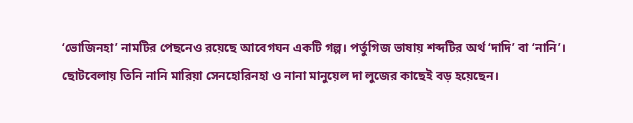‘ভোজিনহা’ নামটির পেছনেও রয়েছে আবেগঘন একটি গল্প। পর্তুগিজ ভাষায় শব্দটির অর্থ ‘দাদি’ বা ‘নানি’। ছোটবেলায় তিনি নানি মারিয়া সেনহোরিনহা ও নানা মানুয়েল দা লুজের কাছেই বড় হয়েছেন।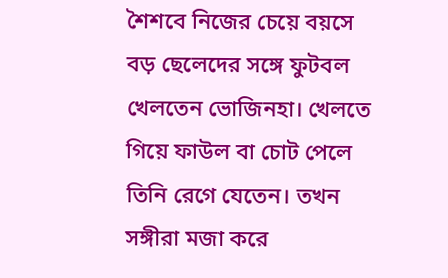শৈশবে নিজের চেয়ে বয়সে বড় ছেলেদের সঙ্গে ফুটবল খেলতেন ভোজিনহা। খেলতে গিয়ে ফাউল বা চোট পেলে তিনি রেগে যেতেন। তখন সঙ্গীরা মজা করে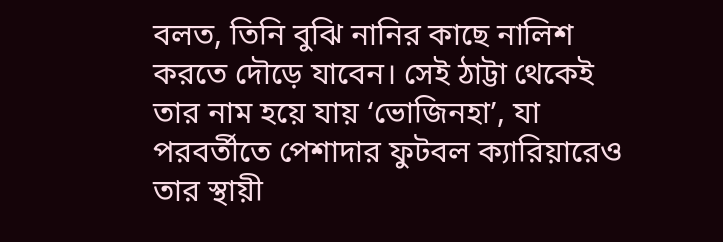বলত, তিনি বুঝি নানির কাছে নালিশ করতে দৌড়ে যাবেন। সেই ঠাট্টা থেকেই তার নাম হয়ে যায় ‘ভোজিনহা’, যা পরবর্তীতে পেশাদার ফুটবল ক্যারিয়ারেও তার স্থায়ী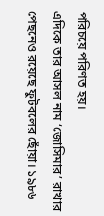পরিচয়ে পরিণত হয়।
এদিকে তার আসল নাম ‘জোসিমার’ রাখার পেছনেও রয়েছে ফুটবলের ছোঁয়া। ১৯৮৬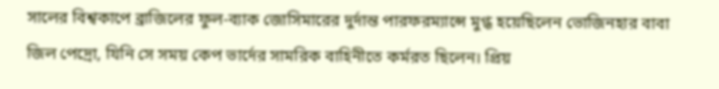সালের বিশ্বকাপে ব্রাজিলের ফুল-ব্যাক জোসিমারের দুর্দান্ত পারফরম্যান্সে মুগ্ধ হয়েছিলেন ভোজিনহার বাবা জিল পেদ্রো, যিনি সে সময় কেপ ভার্দের সামরিক বাহিনীতে কর্মরত ছিলেন। প্রিয়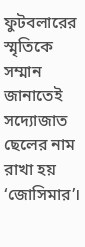ফুটবলারের স্মৃতিকে সম্মান জানাতেই সদ্যোজাত ছেলের নাম রাখা হয় ‘জোসিমার’।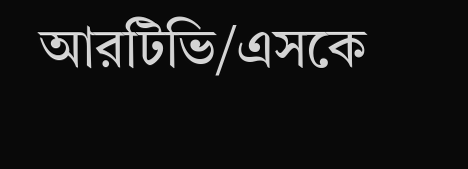আরটিভি/এসকে